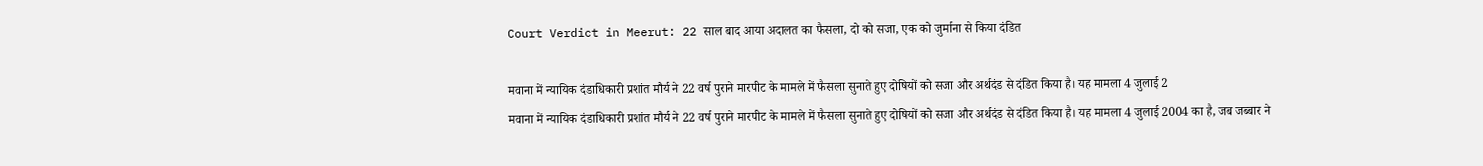Court Verdict in Meerut: 22 साल बाद आया अदालत का फैसला, दो को सजा, एक को जुर्माना से किया दंडित

मवाना में न्यायिक दंडाधिकारी प्रशांत मौर्य ने 22 वर्ष पुराने मारपीट के मामले में फैसला सुनाते हुए दोषियों को सजा और अर्थदंड से दंडित किया है। यह मामला 4 जुलाई 2
मवाना में न्यायिक दंडाधिकारी प्रशांत मौर्य ने 22 वर्ष पुराने मारपीट के मामले में फैसला सुनाते हुए दोषियों को सजा और अर्थदंड से दंडित किया है। यह मामला 4 जुलाई 2004 का है, जब जब्बार ने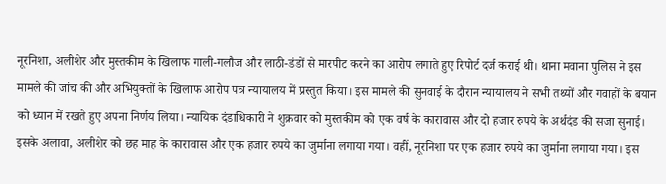नूरनिशा, अलीशेर और मुस्तकीम के खिलाफ गाली-गलौज और लाठी-डंडों से मारपीट करने का आरोप लगाते हुए रिपोर्ट दर्ज कराई थी। थाना मवाना पुलिस ने इस मामले की जांच की और अभियुक्तों के खिलाफ आरोप पत्र न्यायालय में प्रस्तुत किया। इस मामले की सुनवाई के दौरान न्यायालय ने सभी तथ्यों और गवाहों के बयान को ध्यान में रखते हुए अपना निर्णय लिया। न्यायिक दंडाधिकारी ने शुक्रवार को मुस्तकीम को एक वर्ष के कारावास और दो हजार रुपये के अर्थदंड की सजा सुनाई। इसके अलावा, अलीशेर को छह माह के कारावास और एक हजार रुपये का जुर्माना लगाया गया। वहीं, नूरनिशा पर एक हजार रुपये का जुर्माना लगाया गया। इस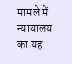मामले में न्यायालय का यह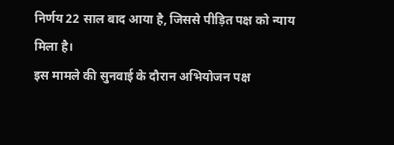निर्णय 22 साल बाद आया है, जिससे पीड़ित पक्ष को न्याय मिला है।
इस मामले की सुनवाई के दौरान अभियोजन पक्ष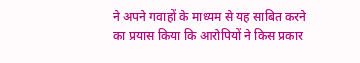ने अपने गवाहों के माध्यम से यह साबित करने का प्रयास किया कि आरोपियों ने किस प्रकार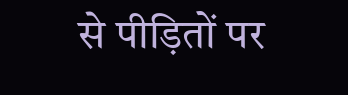से पीड़ितों पर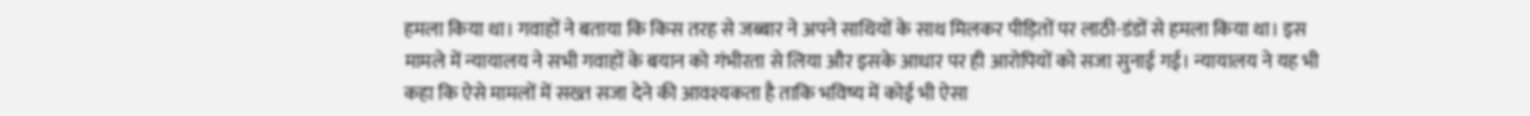हमला किया था। गवाहों ने बताया कि किस तरह से जब्बार ने अपने साथियों के साथ मिलकर पीड़ितों पर लाठी-डंडों से हमला किया था। इस मामले में न्यायालय ने सभी गवाहों के बयान को गंभीरता से लिया और इसके आधार पर ही आरोपियों को सजा सुनाई गई। न्यायालय ने यह भी कहा कि ऐसे मामलों में सख्त सजा देने की आवश्यकता है ताकि भविष्य में कोई भी ऐसा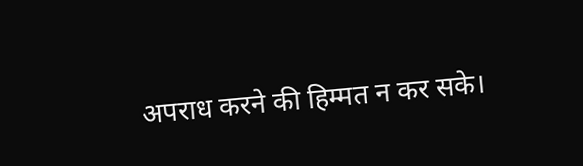अपराध करने की हिम्मत न कर सके।